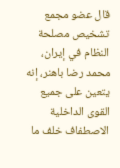قال عضو مجمع تشخيص مصلحة النظام في إيران، محمد رضا باهنر، إنه يتعين على جميع القوى الداخلية الاصطفاف خلف ما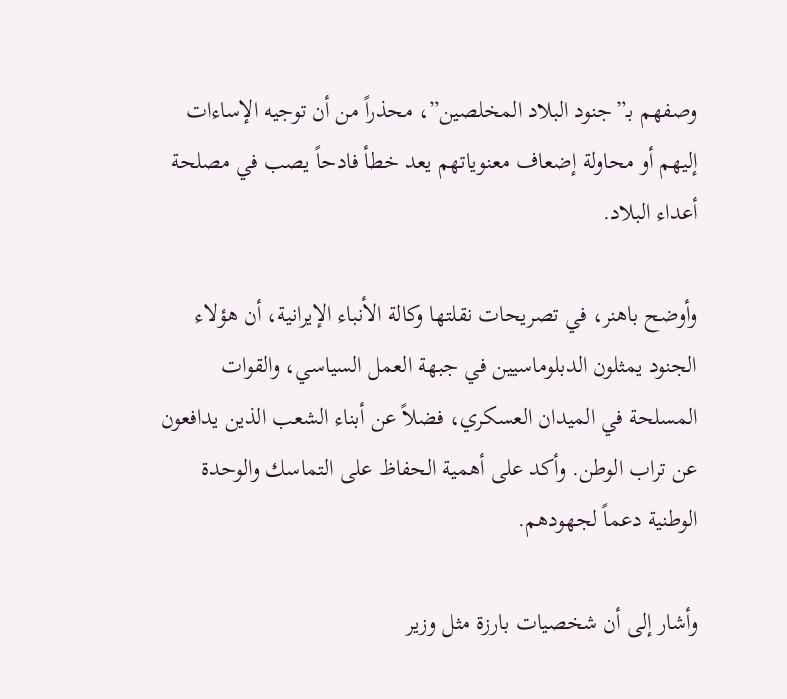وصفهم بـ”جنود البلاد المخلصين”، محذراً من أن توجيه الإساءات إليهم أو محاولة إضعاف معنوياتهم يعد خطأ فادحاً يصب في مصلحة أعداء البلاد.

وأوضح باهنر، في تصريحات نقلتها وكالة الأنباء الإيرانية، أن هؤلاء الجنود يمثلون الدبلوماسيين في جبهة العمل السياسي، والقوات المسلحة في الميدان العسكري، فضلاً عن أبناء الشعب الذين يدافعون عن تراب الوطن. وأكد على أهمية الحفاظ على التماسك والوحدة الوطنية دعماً لجهودهم.

وأشار إلى أن شخصيات بارزة مثل وزير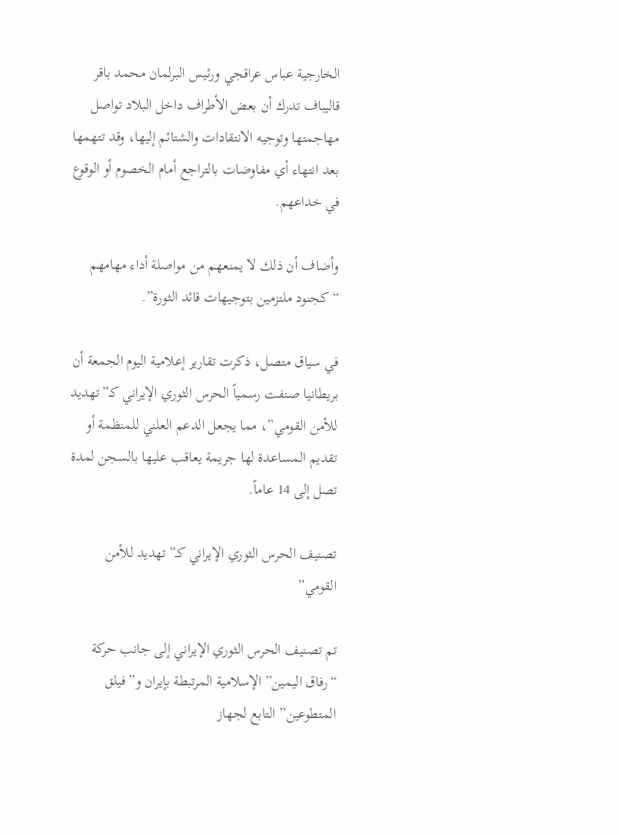الخارجية عباس عراقجي ورئيس البرلمان محمد باقر قاليباف تدرك أن بعض الأطراف داخل البلاد تواصل مهاجمتها وتوجيه الانتقادات والشتائم إليها، وقد تتهمها بعد انتهاء أي مفاوضات بالتراجع أمام الخصوم أو الوقوع في خداعهم.

وأضاف أن ذلك لا يمنعهم من مواصلة أداء مهامهم “كجنود ملتزمين بتوجيهات قائد الثورة”.

في سياق متصل، ذكرت تقارير إعلامية اليوم الجمعة أن بريطانيا صنفت رسمياً الحرس الثوري الإيراني كـ”تهديد للأمن القومي”، مما يجعل الدعم العلني للمنظمة أو تقديم المساعدة لها جريمة يعاقب عليها بالسجن لمدة تصل إلى 14 عاماً.

تصنيف الحرس الثوري الإيراني كـ”تهديد للأمن القومي”

تم تصنيف الحرس الثوري الإيراني إلى جانب حركة “رفاق اليمين” الإسلامية المرتبطة بإيران و”فيلق المتطوعين” التابع لجهاز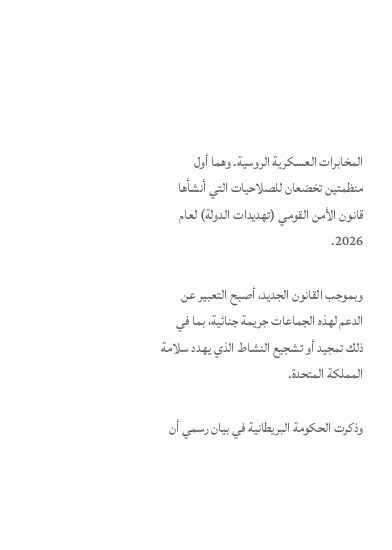المخابرات العسكرية الروسية. وهما أول منظمتين تخضعان للصلاحيات التي أنشأها قانون الأمن القومي (تهديدات الدولة) لعام 2026.

وبموجب القانون الجديد، أصبح التعبير عن الدعم لهذه الجماعات جريمة جنائية، بما في ذلك تمجيد أو تشجيع النشاط الذي يهدد سلامة المملكة المتحدة.

وذكرت الحكومة البريطانية في بيان رسمي أن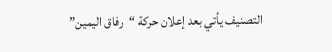التصنيف يأتي بعد إعلان حركة “رفاق اليمين”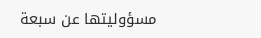مسؤوليتها عن سبعة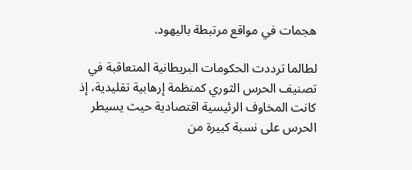هجمات في مواقع مرتبطة باليهود.

لطالما ترددت الحكومات البريطانية المتعاقبة في تصنيف الحرس الثوري كمنظمة إرهابية تقليدية، إذ كانت المخاوف الرئيسية اقتصادية حيث يسيطر الحرس على نسبة كبيرة من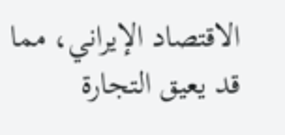الاقتصاد الإيراني، مما قد يعيق التجارة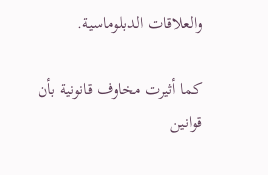والعلاقات الدبلوماسية.

كما أثيرت مخاوف قانونية بأن قوانين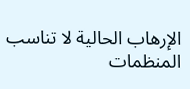الإرهاب الحالية لا تناسب المنظمات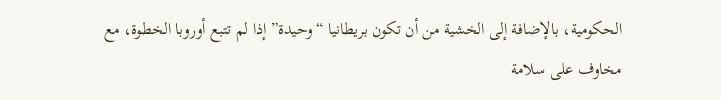الحكومية، بالإضافة إلى الخشية من أن تكون بريطانيا “وحيدة” إذا لم تتبع أوروبا الخطوة، مع مخاوف على سلامة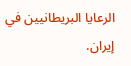الرعايا البريطانيين في إيران.